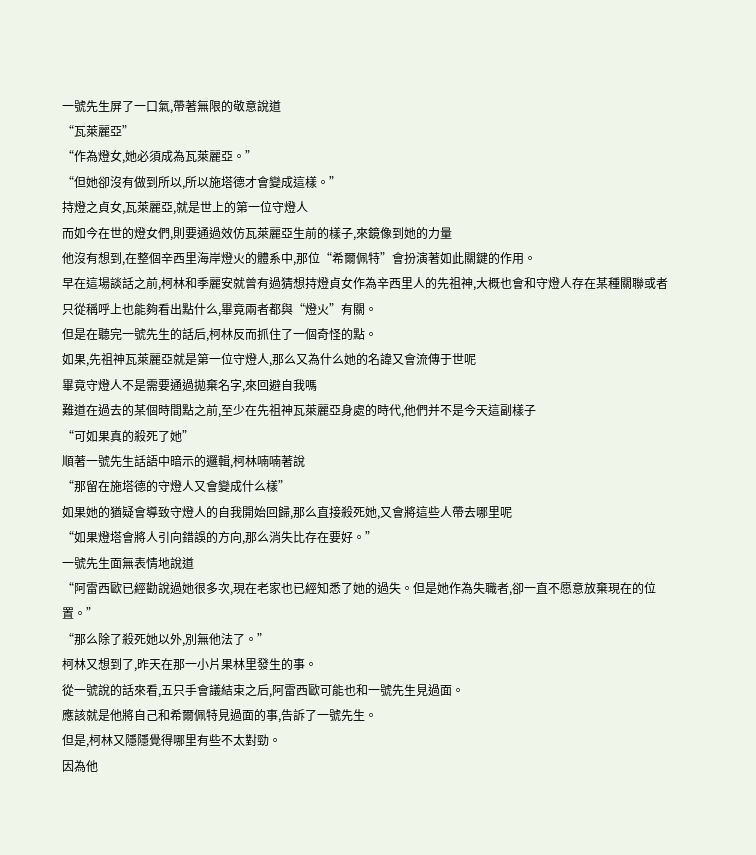一號先生屏了一口氣,帶著無限的敬意說道
“瓦萊麗亞”
“作為燈女,她必須成為瓦萊麗亞。”
“但她卻沒有做到所以,所以施塔德才會變成這樣。”
持燈之貞女,瓦萊麗亞,就是世上的第一位守燈人
而如今在世的燈女們,則要通過效仿瓦萊麗亞生前的樣子,來鏡像到她的力量
他沒有想到,在整個辛西里海岸燈火的體系中,那位“希爾佩特”會扮演著如此關鍵的作用。
早在這場談話之前,柯林和季麗安就曾有過猜想持燈貞女作為辛西里人的先祖神,大概也會和守燈人存在某種關聯或者只從稱呼上也能夠看出點什么,畢竟兩者都與“燈火”有關。
但是在聽完一號先生的話后,柯林反而抓住了一個奇怪的點。
如果,先祖神瓦萊麗亞就是第一位守燈人,那么又為什么她的名諱又會流傳于世呢
畢竟守燈人不是需要通過拋棄名字,來回避自我嗎
難道在過去的某個時間點之前,至少在先祖神瓦萊麗亞身處的時代,他們并不是今天這副樣子
“可如果真的殺死了她”
順著一號先生話語中暗示的邏輯,柯林喃喃著說
“那留在施塔德的守燈人又會變成什么樣”
如果她的猶疑會導致守燈人的自我開始回歸,那么直接殺死她,又會將這些人帶去哪里呢
“如果燈塔會將人引向錯誤的方向,那么消失比存在要好。”
一號先生面無表情地說道
“阿雷西歐已經勸說過她很多次,現在老家也已經知悉了她的過失。但是她作為失職者,卻一直不愿意放棄現在的位置。”
“那么除了殺死她以外,別無他法了。”
柯林又想到了,昨天在那一小片果林里發生的事。
從一號說的話來看,五只手會議結束之后,阿雷西歐可能也和一號先生見過面。
應該就是他將自己和希爾佩特見過面的事,告訴了一號先生。
但是,柯林又隱隱覺得哪里有些不太對勁。
因為他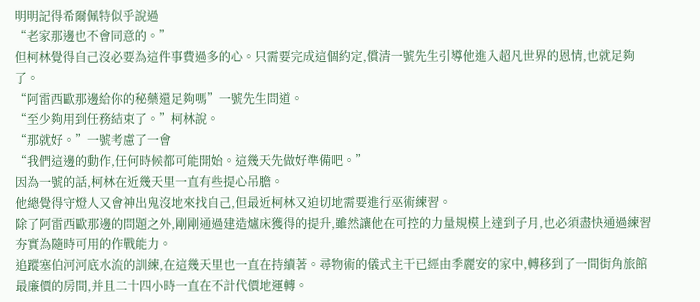明明記得希爾佩特似乎說過
“老家那邊也不會同意的。”
但柯林覺得自己沒必要為這件事費過多的心。只需要完成這個約定,償清一號先生引導他進入超凡世界的恩情,也就足夠了。
“阿雷西歐那邊給你的秘藥還足夠嗎”一號先生問道。
“至少夠用到任務結束了。”柯林說。
“那就好。”一號考慮了一會
“我們這邊的動作,任何時候都可能開始。這幾天先做好準備吧。”
因為一號的話,柯林在近幾天里一直有些提心吊膽。
他總覺得守燈人又會神出鬼沒地來找自己,但最近柯林又迫切地需要進行巫術練習。
除了阿雷西歐那邊的問題之外,剛剛通過建造爐床獲得的提升,雖然讓他在可控的力量規模上達到子月,也必須盡快通過練習夯實為隨時可用的作戰能力。
追蹤塞伯河河底水流的訓練,在這幾天里也一直在持續著。尋物術的儀式主干已經由季麗安的家中,轉移到了一間街角旅館最廉價的房間,并且二十四小時一直在不計代價地運轉。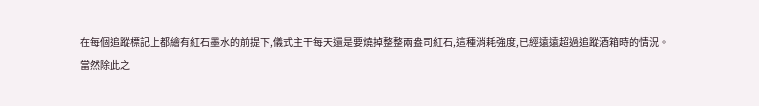在每個追蹤標記上都繪有紅石墨水的前提下,儀式主干每天還是要燒掉整整兩盎司紅石,這種消耗強度,已經遠遠超過追蹤酒箱時的情況。
當然除此之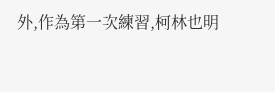外,作為第一次練習,柯林也明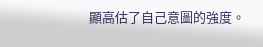顯高估了自己意圖的強度。